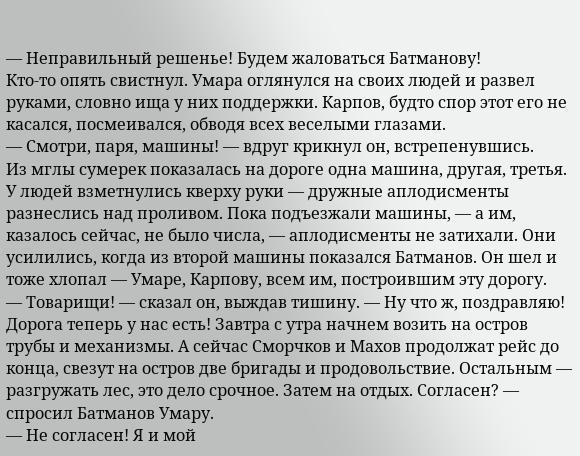— Неправильный решенье! Будем жаловаться Батманову!
Кто-то опять свистнул. Умара оглянулся на своих людей и развел руками, словно ища у них поддержки. Карпов, будто спор этот его не касался, посмеивался, обводя всех веселыми глазами.
— Смотри, паря, машины! — вдруг крикнул он, встрепенувшись.
Из мглы сумерек показалась на дороге одна машина, другая, третья. У людей взметнулись кверху руки — дружные аплодисменты разнеслись над проливом. Пока подъезжали машины, — а им, казалось сейчас, не было числа, — аплодисменты не затихали. Они усилились, когда из второй машины показался Батманов. Он шел и тоже хлопал — Умаре, Карпову, всем им, построившим эту дорогу.
— Товарищи! — сказал он, выждав тишину. — Ну что ж, поздравляю! Дорога теперь у нас есть! Завтра с утра начнем возить на остров трубы и механизмы. А сейчас Сморчков и Махов продолжат рейс до конца, свезут на остров две бригады и продовольствие. Остальным — разгружать лес, это дело срочное. Затем на отдых. Согласен? — спросил Батманов Умару.
— Не согласен! Я и мой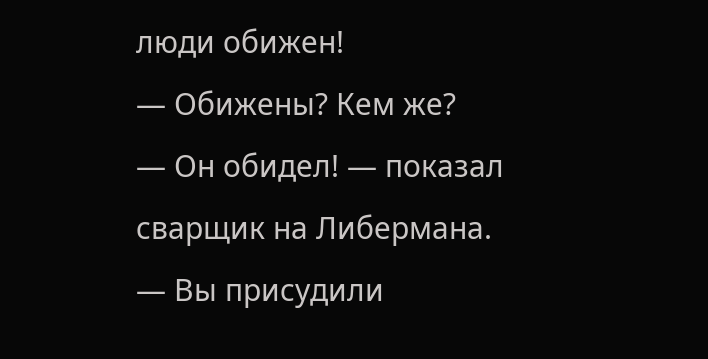люди обижен!
— Обижены? Кем же?
— Он обидел! — показал сварщик на Либермана.
— Вы присудили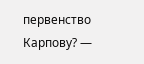первенство Карпову? —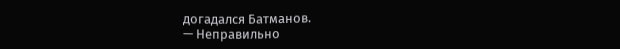догадался Батманов.
— Неправильно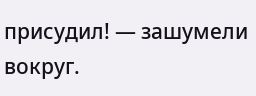присудил! — зашумели вокруг.